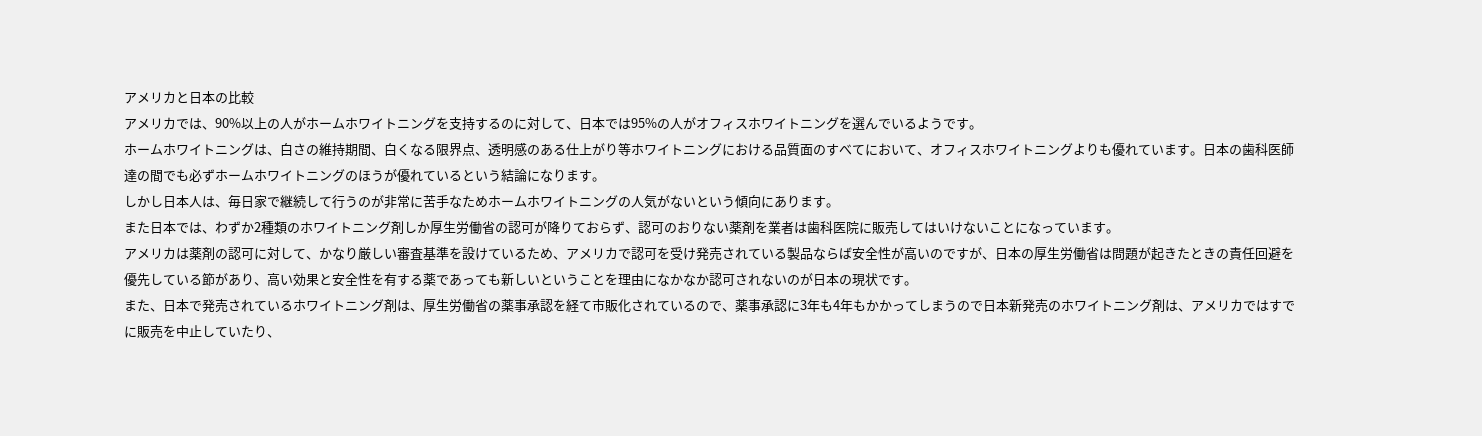アメリカと日本の比較
アメリカでは、90%以上の人がホームホワイトニングを支持するのに対して、日本では95%の人がオフィスホワイトニングを選んでいるようです。
ホームホワイトニングは、白さの維持期間、白くなる限界点、透明感のある仕上がり等ホワイトニングにおける品質面のすべてにおいて、オフィスホワイトニングよりも優れています。日本の歯科医師達の間でも必ずホームホワイトニングのほうが優れているという結論になります。
しかし日本人は、毎日家で継続して行うのが非常に苦手なためホームホワイトニングの人気がないという傾向にあります。
また日本では、わずか2種類のホワイトニング剤しか厚生労働省の認可が降りておらず、認可のおりない薬剤を業者は歯科医院に販売してはいけないことになっています。
アメリカは薬剤の認可に対して、かなり厳しい審査基準を設けているため、アメリカで認可を受け発売されている製品ならば安全性が高いのですが、日本の厚生労働省は問題が起きたときの責任回避を優先している節があり、高い効果と安全性を有する薬であっても新しいということを理由になかなか認可されないのが日本の現状です。
また、日本で発売されているホワイトニング剤は、厚生労働省の薬事承認を経て市販化されているので、薬事承認に3年も4年もかかってしまうので日本新発売のホワイトニング剤は、アメリカではすでに販売を中止していたり、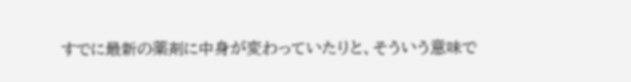すでに最新の薬剤に中身が変わっていたりと、そういう意味で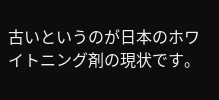古いというのが日本のホワイトニング剤の現状です。